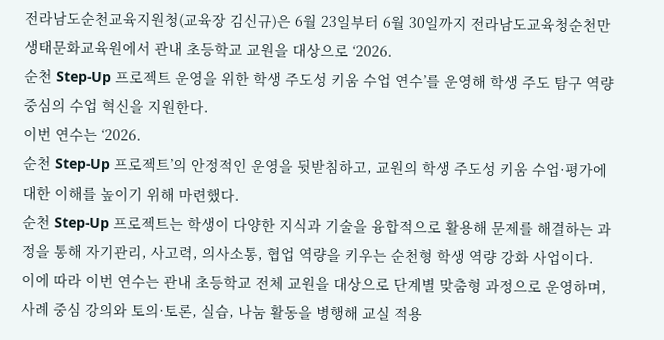전라남도순천교육지원청(교육장 김신규)은 6월 23일부터 6월 30일까지 전라남도교육청순천만생태문화교육원에서 관내 초등학교 교원을 대상으로 ‘2026.
순천 Step-Up 프로젝트 운영을 위한 학생 주도성 키움 수업 연수’를 운영해 학생 주도 탐구 역량 중심의 수업 혁신을 지원한다.
이번 연수는 ‘2026.
순천 Step-Up 프로젝트’의 안정적인 운영을 뒷받침하고, 교원의 학생 주도성 키움 수업·평가에 대한 이해를 높이기 위해 마련했다.
순천 Step-Up 프로젝트는 학생이 다양한 지식과 기술을 융합적으로 활용해 문제를 해결하는 과정을 통해 자기관리, 사고력, 의사소통, 협업 역량을 키우는 순천형 학생 역량 강화 사업이다.
이에 따라 이번 연수는 관내 초등학교 전체 교원을 대상으로 단계별 맞춤형 과정으로 운영하며, 사례 중심 강의와 토의·토론, 실습, 나눔 활동을 병행해 교실 적용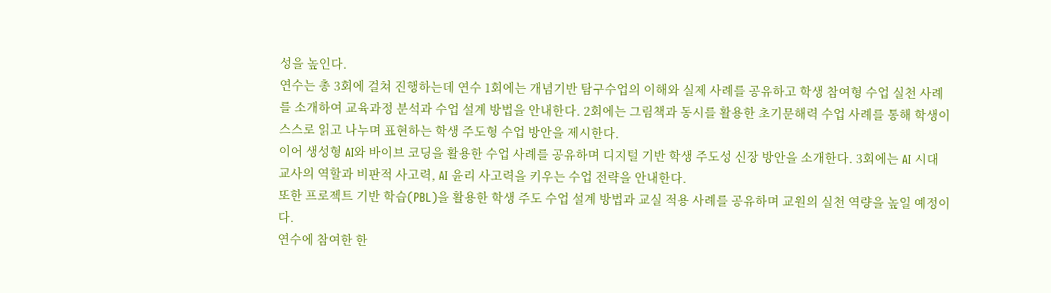성을 높인다.
연수는 총 3회에 걸쳐 진행하는데 연수 1회에는 개념기반 탐구수업의 이해와 실제 사례를 공유하고 학생 참여형 수업 실천 사례를 소개하여 교육과정 분석과 수업 설계 방법을 안내한다. 2회에는 그림책과 동시를 활용한 초기문해력 수업 사례를 통해 학생이 스스로 읽고 나누며 표현하는 학생 주도형 수업 방안을 제시한다.
이어 생성형 AI와 바이브 코딩을 활용한 수업 사례를 공유하며 디지털 기반 학생 주도성 신장 방안을 소개한다. 3회에는 AI 시대 교사의 역할과 비판적 사고력, AI 윤리 사고력을 키우는 수업 전략을 안내한다.
또한 프로젝트 기반 학습(PBL)을 활용한 학생 주도 수업 설계 방법과 교실 적용 사례를 공유하며 교원의 실천 역량을 높일 예정이다.
연수에 참여한 한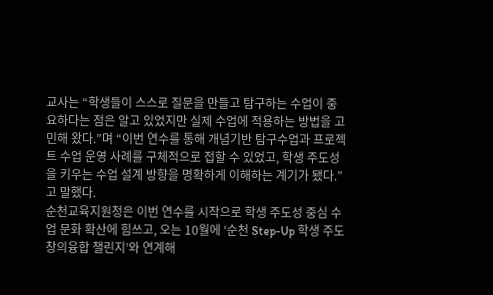교사는 “학생들이 스스로 질문을 만들고 탐구하는 수업이 중요하다는 점은 알고 있었지만 실제 수업에 적용하는 방법을 고민해 왔다.”며 “이번 연수를 통해 개념기반 탐구수업과 프로젝트 수업 운영 사례를 구체적으로 접할 수 있었고, 학생 주도성을 키우는 수업 설계 방향을 명확하게 이해하는 계기가 됐다.”고 말했다.
순천교육지원청은 이번 연수를 시작으로 학생 주도성 중심 수업 문화 확산에 힘쓰고, 오는 10월에 ‘순천 Step-Up 학생 주도 창의융합 챌린지’와 연계해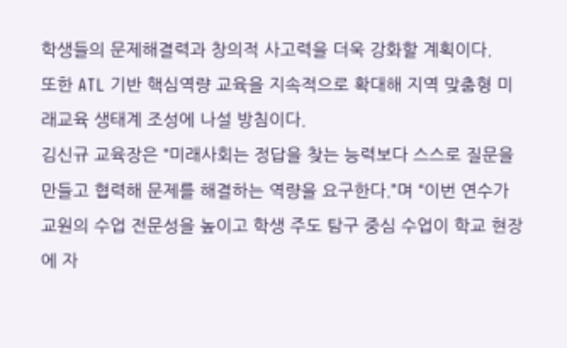학생들의 문제해결력과 창의적 사고력을 더욱 강화할 계획이다.
또한 ATL 기반 핵심역량 교육을 지속적으로 확대해 지역 맞춤형 미래교육 생태계 조성에 나설 방침이다.
김신규 교육장은 “미래사회는 정답을 찾는 능력보다 스스로 질문을 만들고 협력해 문제를 해결하는 역량을 요구한다.”며 “이번 연수가 교원의 수업 전문성을 높이고 학생 주도 탐구 중심 수업이 학교 현장에 자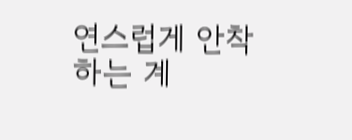연스럽게 안착하는 계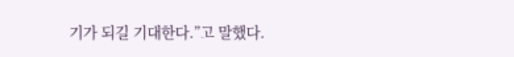기가 되길 기대한다.”고 말했다.